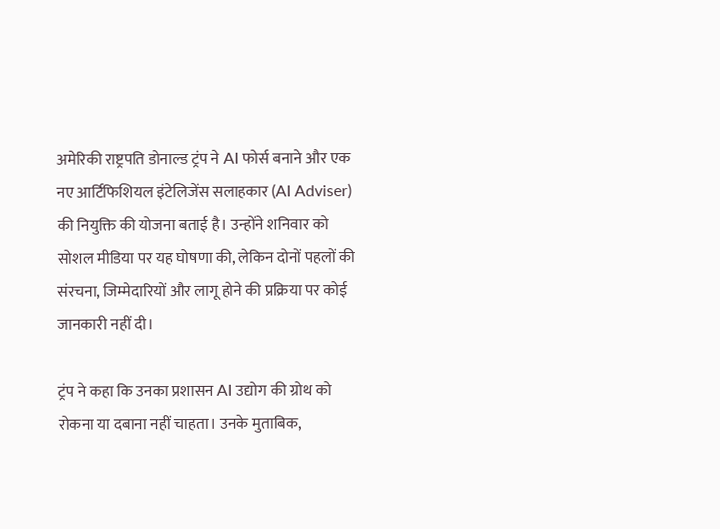अमेरिकी राष्ट्रपति डोनाल्ड ट्रंप ने AI फोर्स बनाने और एक नए आर्टिफिशियल इंटेलिजेंस सलाहकार (AI Adviser) की नियुक्ति की योजना बताई है। उन्होंने शनिवार को सोशल मीडिया पर यह घोषणा की, लेकिन दोनों पहलों की संरचना, जिम्मेदारियों और लागू होने की प्रक्रिया पर कोई जानकारी नहीं दी।

ट्रंप ने कहा कि उनका प्रशासन AI उद्योग की ग्रोथ को रोकना या दबाना नहीं चाहता। उनके मुताबिक,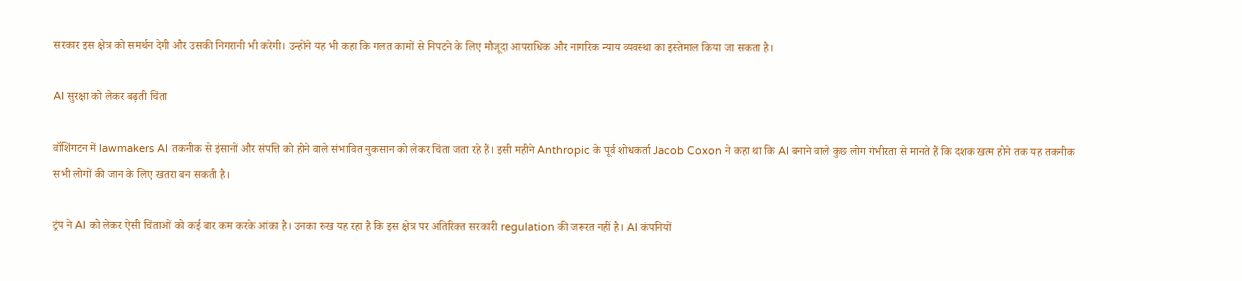सरकार इस क्षेत्र को समर्थन देगी और उसकी निगरानी भी करेगी। उन्होंने यह भी कहा कि गलत कामों से निपटने के लिए मौजूदा आपराधिक और नागरिक न्याय व्यवस्था का इस्तेमाल किया जा सकता है।

AI सुरक्षा को लेकर बढ़ती चिंता

वॉशिंगटन में lawmakers AI तकनीक से इंसानों और संपत्ति को होने वाले संभावित नुकसान को लेकर चिंता जता रहे हैं। इसी महीने Anthropic के पूर्व शोधकर्ता Jacob Coxon ने कहा था कि AI बनाने वाले कुछ लोग गंभीरता से मानते हैं कि दशक खत्म होने तक यह तकनीक सभी लोगों की जान के लिए खतरा बन सकती है।

ट्रंप ने AI को लेकर ऐसी चिंताओं को कई बार कम करके आंका है। उनका रुख यह रहा है कि इस क्षेत्र पर अतिरिक्त सरकारी regulation की जरूरत नहीं है। AI कंपनियों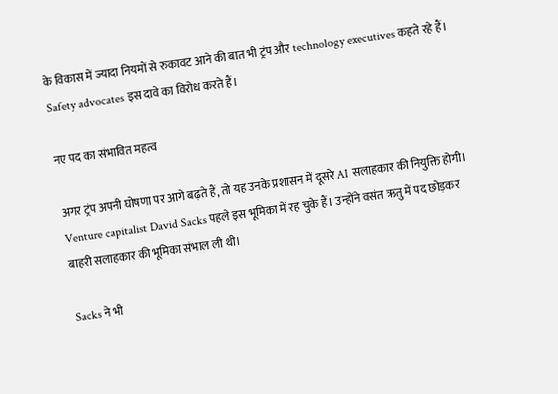के विकास में ज्यादा नियमों से रुकावट आने की बात भी ट्रंप और technology executives कहते रहे हैं। Safety advocates इस दावे का विरोध करते हैं।

नए पद का संभावित महत्व

अगर ट्रंप अपनी घोषणा पर आगे बढ़ते हैं, तो यह उनके प्रशासन में दूसरे AI सलाहकार की नियुक्ति होगी। Venture capitalist David Sacks पहले इस भूमिका में रह चुके हैं। उन्होंने वसंत ऋतु में पद छोड़कर बाहरी सलाहकार की भूमिका संभाल ली थी।

Sacks ने भी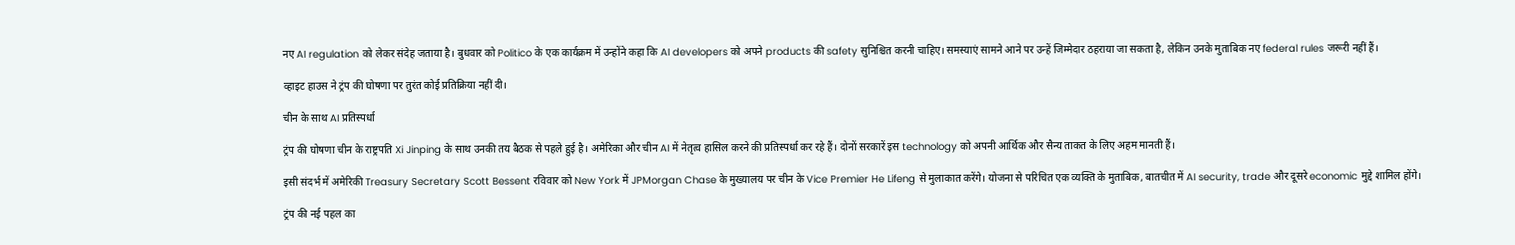नए AI regulation को लेकर संदेह जताया है। बुधवार को Politico के एक कार्यक्रम में उन्होंने कहा कि AI developers को अपने products की safety सुनिश्चित करनी चाहिए। समस्याएं सामने आने पर उन्हें जिम्मेदार ठहराया जा सकता है, लेकिन उनके मुताबिक नए federal rules जरूरी नहीं हैं।

व्हाइट हाउस ने ट्रंप की घोषणा पर तुरंत कोई प्रतिक्रिया नहीं दी।

चीन के साथ AI प्रतिस्पर्धा

ट्रंप की घोषणा चीन के राष्ट्रपति Xi Jinping के साथ उनकी तय बैठक से पहले हुई है। अमेरिका और चीन AI में नेतृत्व हासिल करने की प्रतिस्पर्धा कर रहे हैं। दोनों सरकारें इस technology को अपनी आर्थिक और सैन्य ताकत के लिए अहम मानती हैं।

इसी संदर्भ में अमेरिकी Treasury Secretary Scott Bessent रविवार को New York में JPMorgan Chase के मुख्यालय पर चीन के Vice Premier He Lifeng से मुलाकात करेंगे। योजना से परिचित एक व्यक्ति के मुताबिक, बातचीत में AI security, trade और दूसरे economic मुद्दे शामिल होंगे।

ट्रंप की नई पहल का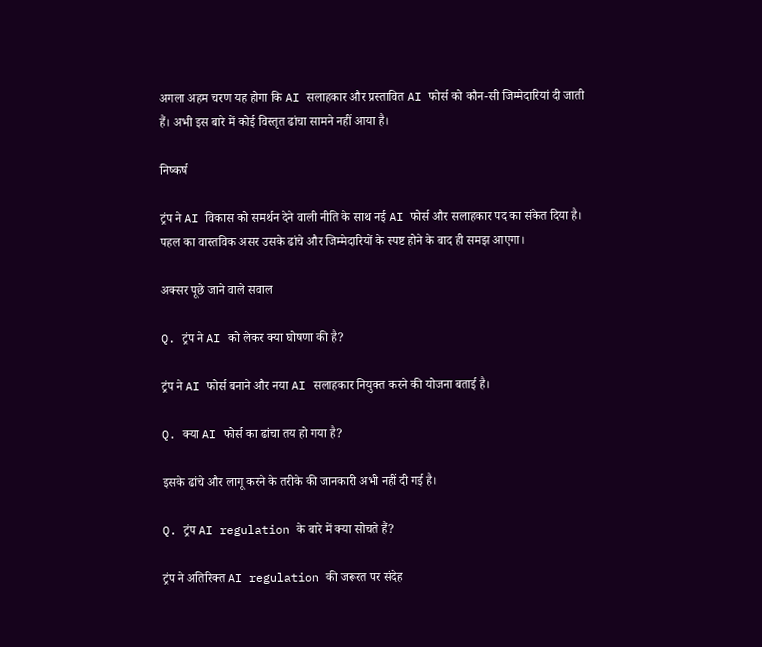अगला अहम चरण यह होगा कि AI सलाहकार और प्रस्तावित AI फोर्स को कौन-सी जिम्मेदारियां दी जाती हैं। अभी इस बारे में कोई विस्तृत ढांचा सामने नहीं आया है।

निष्कर्ष

ट्रंप ने AI विकास को समर्थन देने वाली नीति के साथ नई AI फोर्स और सलाहकार पद का संकेत दिया है। पहल का वास्तविक असर उसके ढांचे और जिम्मेदारियों के स्पष्ट होने के बाद ही समझ आएगा।

अक्सर पूछे जाने वाले सवाल

Q. ट्रंप ने AI को लेकर क्या घोषणा की है?

ट्रंप ने AI फोर्स बनाने और नया AI सलाहकार नियुक्त करने की योजना बताई है।

Q. क्या AI फोर्स का ढांचा तय हो गया है?

इसके ढांचे और लागू करने के तरीके की जानकारी अभी नहीं दी गई है।

Q. ट्रंप AI regulation के बारे में क्या सोचते हैं?

ट्रंप ने अतिरिक्त AI regulation की जरूरत पर संदेह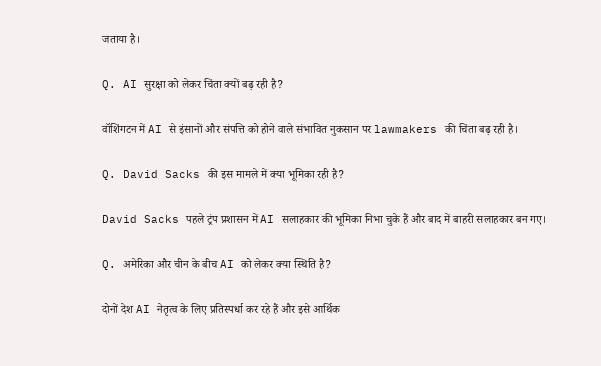जताया है।

Q. AI सुरक्षा को लेकर चिंता क्यों बढ़ रही है?

वॉशिंगटन में AI से इंसानों और संपत्ति को होने वाले संभावित नुकसान पर lawmakers की चिंता बढ़ रही है।

Q. David Sacks की इस मामले में क्या भूमिका रही है?

David Sacks पहले ट्रंप प्रशासन में AI सलाहकार की भूमिका निभा चुके हैं और बाद में बाहरी सलाहकार बन गए।

Q. अमेरिका और चीन के बीच AI को लेकर क्या स्थिति है?

दोनों देश AI नेतृत्व के लिए प्रतिस्पर्धा कर रहे हैं और इसे आर्थिक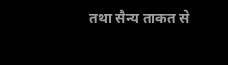तथा सैन्य ताकत से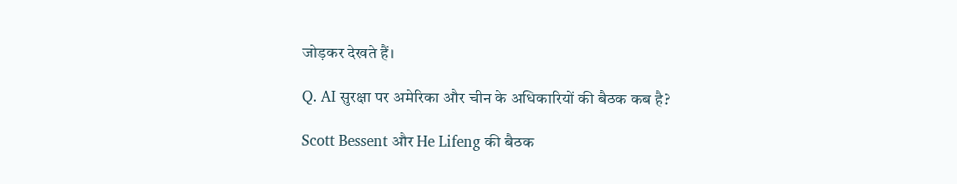जोड़कर देखते हैं।

Q. AI सुरक्षा पर अमेरिका और चीन के अधिकारियों की बैठक कब है?

Scott Bessent और He Lifeng की बैठक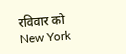रविवार को New York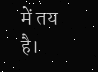में तय है।